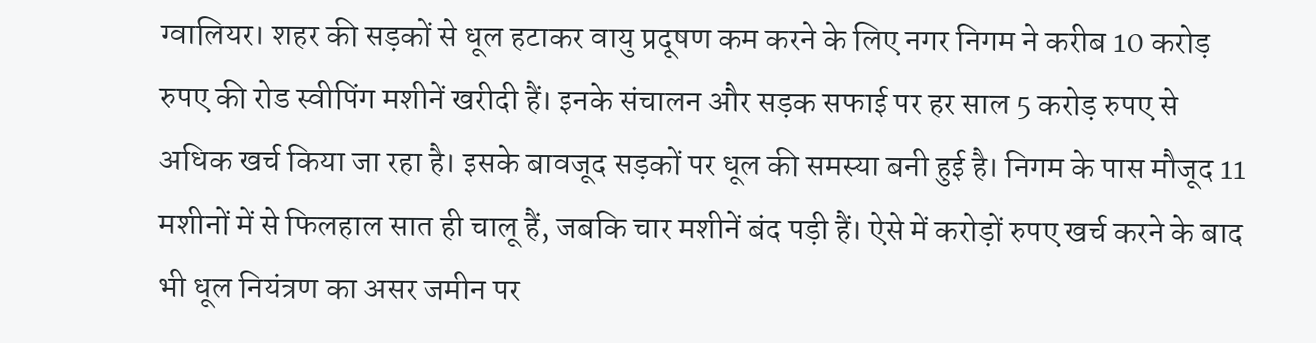ग्वालियर। शहर की सड़कों से धूल हटाकर वायु प्रदूषण कम करने के लिए नगर निगम ने करीब 10 करोड़ रुपए की रोड स्वीपिंग मशीनें खरीदी हैं। इनके संचालन और सड़क सफाई पर हर साल 5 करोड़ रुपए से अधिक खर्च किया जा रहा है। इसके बावजूद सड़कों पर धूल की समस्या बनी हुई है। निगम के पास मौजूद 11 मशीनों में से फिलहाल सात ही चालू हैं, जबकि चार मशीनें बंद पड़ी हैं। ऐसे में करोड़ों रुपए खर्च करने के बाद भी धूल नियंत्रण का असर जमीन पर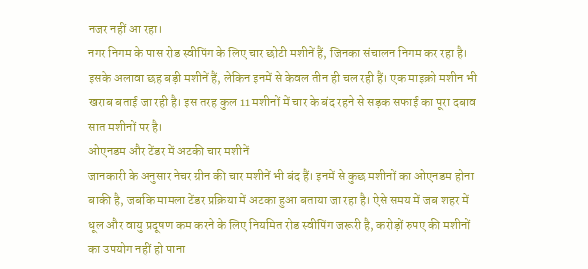नजर नहीं आ रहा।
नगर निगम के पास रोड स्वीपिंग के लिए चार छोटी मशीनें हैं, जिनका संचालन निगम कर रहा है। इसके अलावा छह बड़ी मशीनें हैं, लेकिन इनमें से केवल तीन ही चल रही हैं। एक माइक्रो मशीन भी खराब बताई जा रही है। इस तरह कुल 11 मशीनों में चार के बंद रहने से सड़क सफाई का पूरा दबाव सात मशीनों पर है।
ओएनडम और टेंडर में अटकी चार मशीनें
जानकारी के अनुसार नेचर ग्रीन की चार मशीनें भी बंद हैं। इनमें से कुछ मशीनों का ओएनडम होना बाकी है, जबकि मामला टेंडर प्रक्रिया में अटका हुआ बताया जा रहा है। ऐसे समय में जब शहर में धूल और वायु प्रदूषण कम करने के लिए नियमित रोड स्वीपिंग जरूरी है, करोड़ों रुपए की मशीनों का उपयोग नहीं हो पाना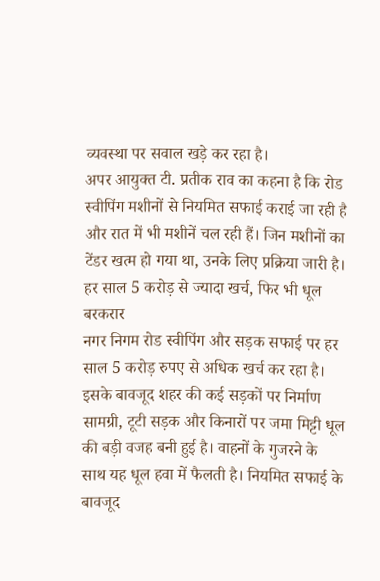व्यवस्था पर सवाल खड़े कर रहा है।
अपर आयुक्त टी. प्रतीक राव का कहना है कि रोड स्वीपिंग मशीनों से नियमित सफाई कराई जा रही है और रात में भी मशीनें चल रही हैं। जिन मशीनों का टेंडर खत्म हो गया था, उनके लिए प्रक्रिया जारी है।
हर साल 5 करोड़ से ज्यादा खर्च, फिर भी धूल बरकरार
नगर निगम रोड स्वीपिंग और सड़क सफाई पर हर साल 5 करोड़ रुपए से अधिक खर्च कर रहा है। इसके बावजूद शहर की कई सड़कों पर निर्माण सामग्री, टूटी सड़क और किनारों पर जमा मिट्टी धूल की बड़ी वजह बनी हुई है। वाहनों के गुजरने के साथ यह धूल हवा में फैलती है। नियमित सफाई के बावजूद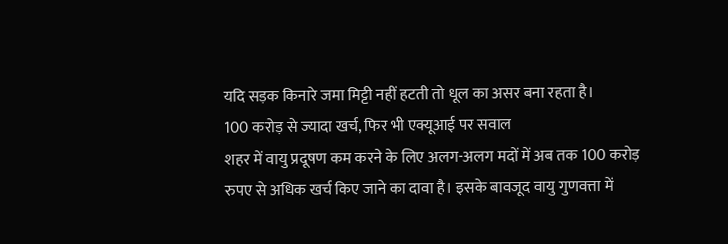यदि सड़क किनारे जमा मिट्टी नहीं हटती तो धूल का असर बना रहता है।
100 करोड़ से ज्यादा खर्च, फिर भी एक्यूआई पर सवाल
शहर में वायु प्रदूषण कम करने के लिए अलग-अलग मदों में अब तक 100 करोड़ रुपए से अधिक खर्च किए जाने का दावा है। इसके बावजूद वायु गुणवत्ता में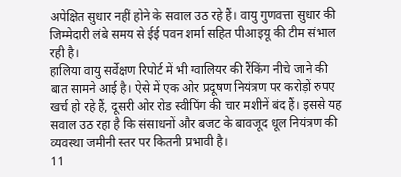अपेक्षित सुधार नहीं होने के सवाल उठ रहे हैं। वायु गुणवत्ता सुधार की जिम्मेदारी लंबे समय से ईई पवन शर्मा सहित पीआइयू की टीम संभाल रही है।
हालिया वायु सर्वेक्षण रिपोर्ट में भी ग्वालियर की रैंकिंग नीचे जाने की बात सामने आई है। ऐसे में एक ओर प्रदूषण नियंत्रण पर करोड़ों रुपए खर्च हो रहे हैं, दूसरी ओर रोड स्वीपिंग की चार मशीनें बंद हैं। इससे यह सवाल उठ रहा है कि संसाधनों और बजट के बावजूद धूल नियंत्रण की व्यवस्था जमीनी स्तर पर कितनी प्रभावी है।
11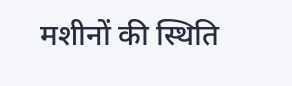मशीनों की स्थिति